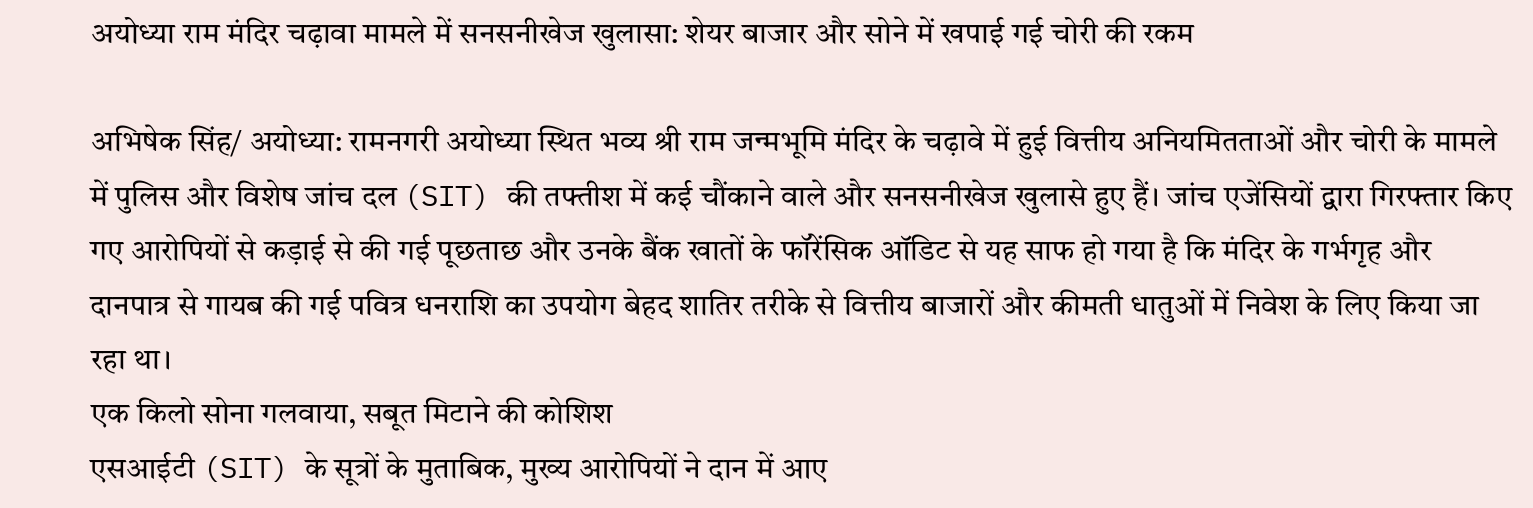अयोध्या राम मंदिर चढ़ावा मामले में सनसनीखेज खुलासा: शेयर बाजार और सोने में खपाई गई चोरी की रकम

अभिषेक सिंह/ अयोध्या: रामनगरी अयोध्या स्थित भव्य श्री राम जन्मभूमि मंदिर के चढ़ावे में हुई वित्तीय अनियमितताओं और चोरी के मामले में पुलिस और विशेष जांच दल (SIT) की तफ्तीश में कई चौंकाने वाले और सनसनीखेज खुलासे हुए हैं। जांच एजेंसियों द्वारा गिरफ्तार किए गए आरोपियों से कड़ाई से की गई पूछताछ और उनके बैंक खातों के फॉरेंसिक ऑडिट से यह साफ हो गया है कि मंदिर के गर्भगृह और दानपात्र से गायब की गई पवित्र धनराशि का उपयोग बेहद शातिर तरीके से वित्तीय बाजारों और कीमती धातुओं में निवेश के लिए किया जा रहा था।
एक किलो सोना गलवाया, सबूत मिटाने की कोशिश
एसआईटी (SIT) के सूत्रों के मुताबिक, मुख्य आरोपियों ने दान में आए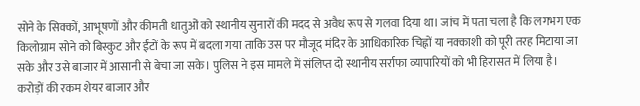सोने के सिक्कों, आभूषणों और कीमती धातुओं को स्थानीय सुनारों की मदद से अवैध रूप से गलवा दिया था। जांच में पता चला है कि लगभग एक किलोग्राम सोने को बिस्कुट और ईंटों के रूप में बदला गया ताकि उस पर मौजूद मंदिर के आधिकारिक चिह्नों या नक्काशी को पूरी तरह मिटाया जा सके और उसे बाजार में आसानी से बेचा जा सके। पुलिस ने इस मामले में संलिप्त दो स्थानीय सर्राफा व्यापारियों को भी हिरासत में लिया है।
करोड़ों की रकम शेयर बाजार और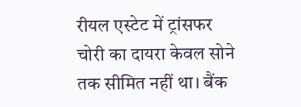रीयल एस्टेट में ट्रांसफर
चोरी का दायरा केवल सोने तक सीमित नहीं था। बैंक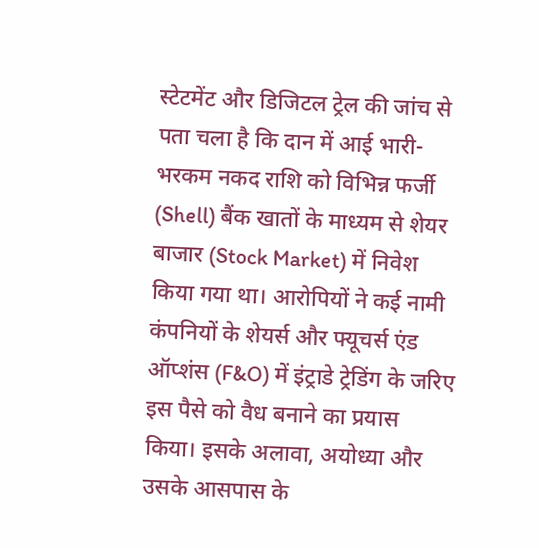स्टेटमेंट और डिजिटल ट्रेल की जांच से पता चला है कि दान में आई भारी-भरकम नकद राशि को विभिन्न फर्जी (Shell) बैंक खातों के माध्यम से शेयर बाजार (Stock Market) में निवेश किया गया था। आरोपियों ने कई नामी कंपनियों के शेयर्स और फ्यूचर्स एंड ऑप्शंस (F&O) में इंट्राडे ट्रेडिंग के जरिए इस पैसे को वैध बनाने का प्रयास किया। इसके अलावा, अयोध्या और उसके आसपास के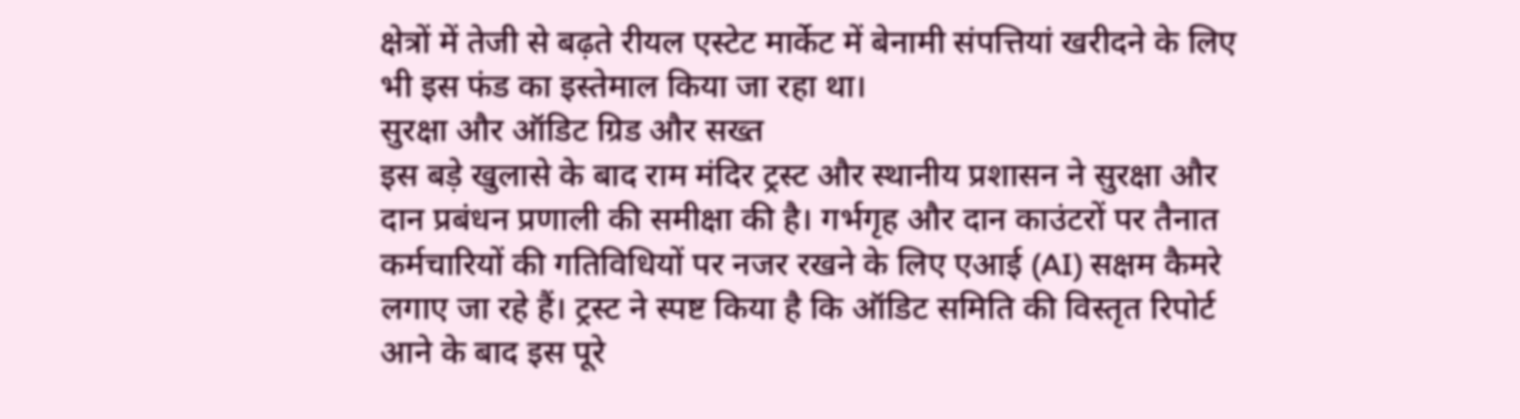क्षेत्रों में तेजी से बढ़ते रीयल एस्टेट मार्केट में बेनामी संपत्तियां खरीदने के लिए भी इस फंड का इस्तेमाल किया जा रहा था।
सुरक्षा और ऑडिट ग्रिड और सख्त
इस बड़े खुलासे के बाद राम मंदिर ट्रस्ट और स्थानीय प्रशासन ने सुरक्षा और दान प्रबंधन प्रणाली की समीक्षा की है। गर्भगृह और दान काउंटरों पर तैनात कर्मचारियों की गतिविधियों पर नजर रखने के लिए एआई (AI) सक्षम कैमरे लगाए जा रहे हैं। ट्रस्ट ने स्पष्ट किया है कि ऑडिट समिति की विस्तृत रिपोर्ट आने के बाद इस पूरे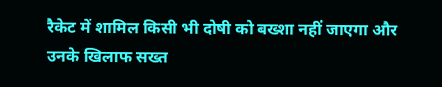रैकेट में शामिल किसी भी दोषी को बख्शा नहीं जाएगा और उनके खिलाफ सख्त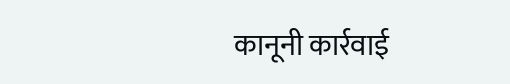कानूनी कार्रवाई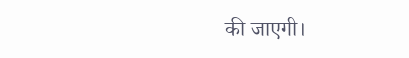की जाएगी।